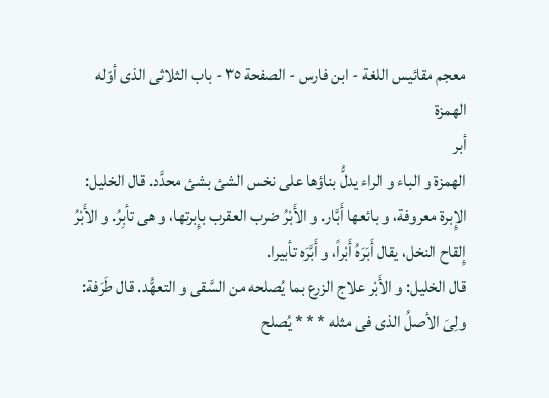معجم مقائيس اللغة - ابن فارس - الصفحة ٣٥ - باب الثلاثى الذى أوّله الهمزة
أبر
الهمزة و الباء و الراء يدلُّ بناؤها على نخس الشئ بشئ محدَّد. قال الخليل: الإِبرة معروفة، و بائعها أَبَّار. و الأَبْرُ ضرب العقرب بإِبرتها، و هى تأبِرُ. و الأَبْرُ إِلقاح النخل، يقال أَبَرَهُ أَبْراً، و أَبَّرَه تأبيرا.
قال الخليل: و الأَبْر علاج الزرع بما يُصلحه من السَّقى و التعهُّد. قال طَرَفة:
ولِىَ الأصلُ الذى فى مثله * * * يُصلح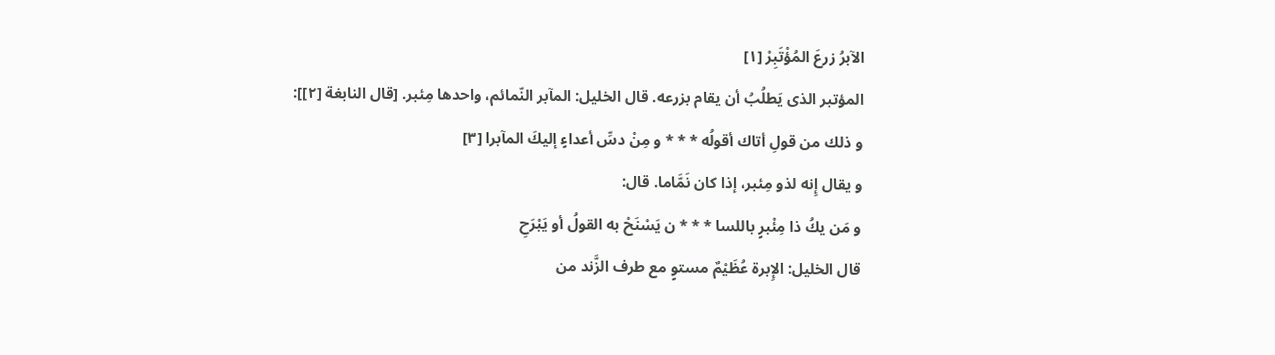الآبرُ زرعَ المُؤْتَبِرْ [١]
المؤتبر الذى يَطلُبُ أن يقام بزرعه. قال الخليل: المآبر النّمائم، واحدها مِئبر. [قال النابغة [٢]]:
و ذلك من قولِ أتاك أقولُه * * * و مِنْ دسِّ أعداءٍ إليكَ المآبرا [٣]
و يقال إِنه لذو مِئبر، إذا كان نَمَّاما. قال:
و مَن يكُ ذا مِئْبرٍ باللسا * * * ن يَسْنَحْ به القولُ أو يَبْرَحِ
قال الخليل: الإِبرة عُظَيْمٌ مستوٍ مع طرف الزَّند من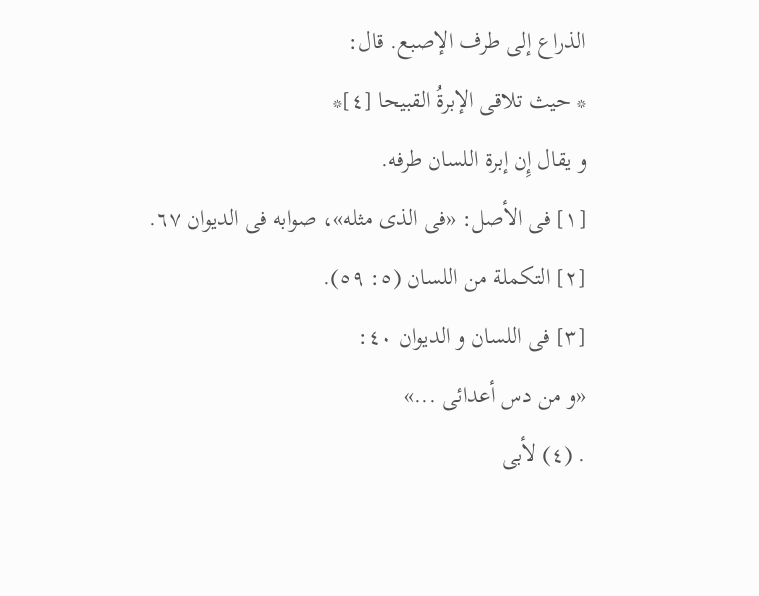الذراع إلى طرف الإصبع. قال:
* حيث تلاقى الإبرةُ القبيحا [٤]*
و يقال إِن إبرة اللسان طرفه.
[١] فى الأصل: «فى الذى مثله»، صوابه فى الديوان ٦٧.
[٢] التكملة من اللسان (٥: ٥٩).
[٣] فى اللسان و الديوان ٤٠:
«و من دس أعدائى ...»
. (٤) لأبى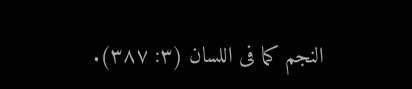النجم كما فى اللسان (٣: ٣٨٧).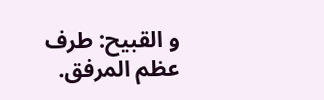و القبيح: طرف عظم المرفق.